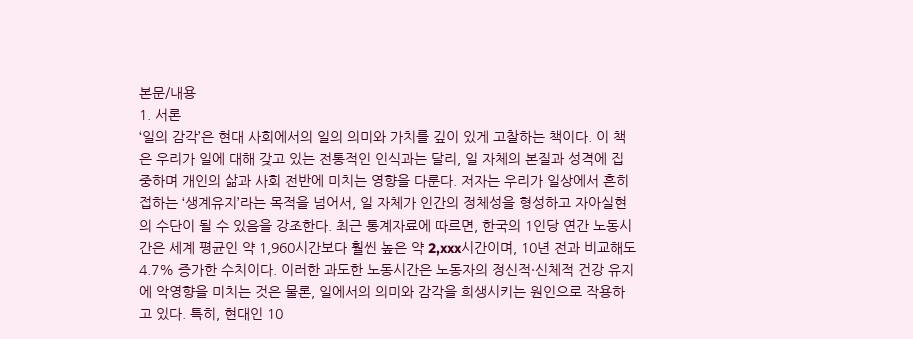본문/내용
1. 서론
‘일의 감각’은 현대 사회에서의 일의 의미와 가치를 깊이 있게 고찰하는 책이다. 이 책은 우리가 일에 대해 갖고 있는 전통적인 인식과는 달리, 일 자체의 본질과 성격에 집중하며 개인의 삶과 사회 전반에 미치는 영향을 다룬다. 저자는 우리가 일상에서 흔히 접하는 ‘생계유지’라는 목적을 넘어서, 일 자체가 인간의 정체성을 형성하고 자아실현의 수단이 될 수 있음을 강조한다. 최근 통계자료에 따르면, 한국의 1인당 연간 노동시간은 세계 평균인 약 1,960시간보다 훨씬 높은 약 2,xxx시간이며, 10년 전과 비교해도 4.7% 증가한 수치이다. 이러한 과도한 노동시간은 노동자의 정신적·신체적 건강 유지에 악영향을 미치는 것은 물론, 일에서의 의미와 감각을 희생시키는 원인으로 작용하고 있다. 특히, 현대인 10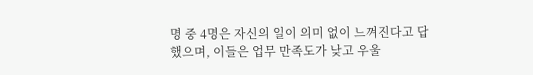명 중 4명은 자신의 일이 의미 없이 느껴진다고 답했으며, 이들은 업무 만족도가 낮고 우울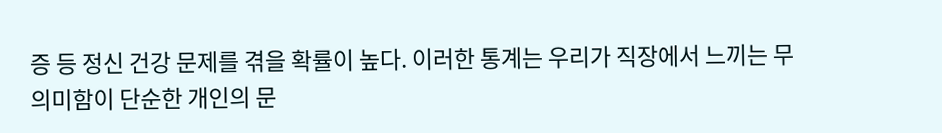증 등 정신 건강 문제를 겪을 확률이 높다. 이러한 통계는 우리가 직장에서 느끼는 무의미함이 단순한 개인의 문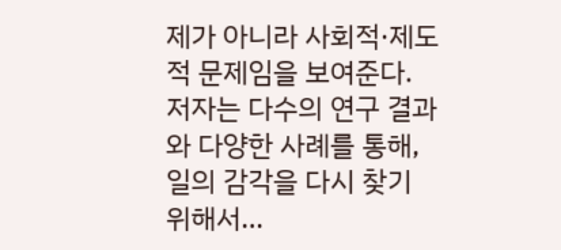제가 아니라 사회적·제도적 문제임을 보여준다. 저자는 다수의 연구 결과와 다양한 사례를 통해, 일의 감각을 다시 찾기 위해서…